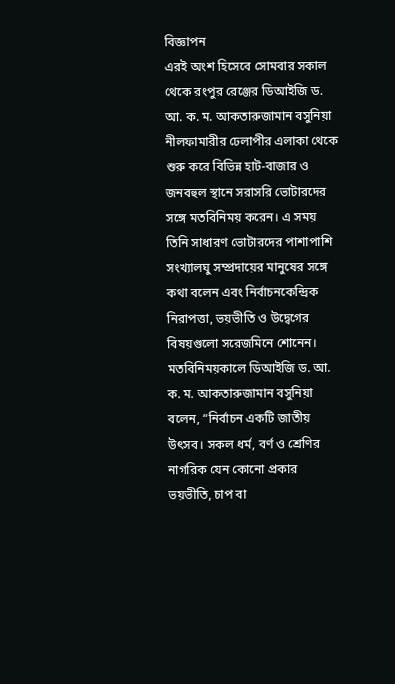বিজ্ঞাপন
এরই অংশ হিসেবে সোমবার সকাল থেকে রংপুর রেঞ্জের ডিআইজি ড. আ. ক. ম. আকতারুজামান বসুনিয়া নীলফামারীর ঢেলাপীর এলাকা থেকে শুরু করে বিভিন্ন হাট-বাজার ও জনবহুল স্থানে সরাসরি ভোটারদের সঙ্গে মতবিনিময় করেন। এ সময় তিনি সাধারণ ভোটারদের পাশাপাশি সংখ্যালঘু সম্প্রদায়ের মানুষের সঙ্গে কথা বলেন এবং নির্বাচনকেন্দ্রিক নিরাপত্তা, ভয়ভীতি ও উদ্বেগের বিষয়গুলো সরেজমিনে শোনেন।
মতবিনিময়কালে ডিআইজি ড. আ. ক. ম. আকতারুজামান বসুনিয়া বলেন, “নির্বাচন একটি জাতীয় উৎসব। সকল ধর্ম, বর্ণ ও শ্রেণির নাগরিক যেন কোনো প্রকার ভয়ভীতি, চাপ বা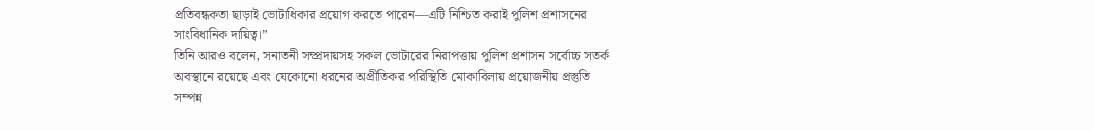প্রতিবন্ধকতা ছাড়াই ভোটাধিকার প্রয়োগ করতে পারেন—এটি নিশ্চিত করাই পুলিশ প্রশাসনের সাংবিধানিক দায়িত্ব।”
তিনি আরও বলেন, সনাতনী সম্প্রদায়সহ সকল ভোটারের নিরাপত্তায় পুলিশ প্রশাসন সর্বোচ্চ সতর্ক অবস্থানে রয়েছে এবং যেকোনো ধরনের অপ্রীতিকর পরিস্থিতি মোকাবিলায় প্রয়োজনীয় প্রস্তুতি সম্পন্ন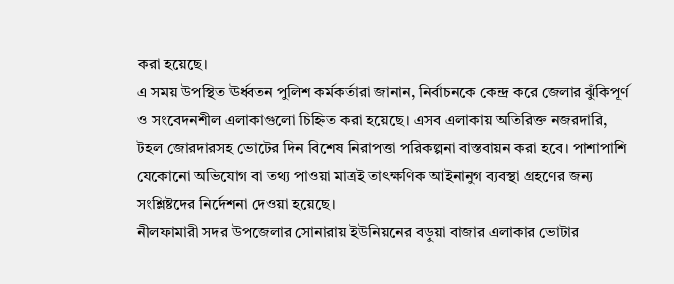করা হয়েছে।
এ সময় উপস্থিত ঊর্ধ্বতন পুলিশ কর্মকর্তারা জানান, নির্বাচনকে কেন্দ্র করে জেলার ঝুঁকিপূর্ণ ও সংবেদনশীল এলাকাগুলো চিহ্নিত করা হয়েছে। এসব এলাকায় অতিরিক্ত নজরদারি, টহল জোরদারসহ ভোটের দিন বিশেষ নিরাপত্তা পরিকল্পনা বাস্তবায়ন করা হবে। পাশাপাশি যেকোনো অভিযোগ বা তথ্য পাওয়া মাত্রই তাৎক্ষণিক আইনানুগ ব্যবস্থা গ্রহণের জন্য সংশ্লিষ্টদের নির্দেশনা দেওয়া হয়েছে।
নীলফামারী সদর উপজেলার সোনারায় ইউনিয়নের বড়ুয়া বাজার এলাকার ভোটার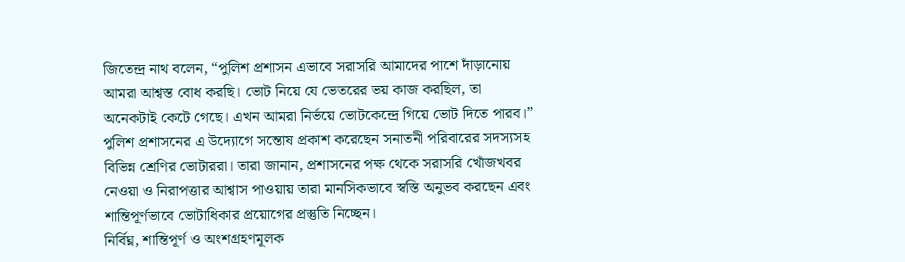জিতেন্দ্র নাথ বলেন, “পুলিশ প্রশাসন এভাবে সরাসরি আমাদের পাশে দাঁড়ানোয় আমরা আশ্বস্ত বোধ করছি। ভোট নিয়ে যে ভেতরের ভয় কাজ করছিল, তা অনেকটাই কেটে গেছে। এখন আমরা নির্ভয়ে ভোটকেন্দ্রে গিয়ে ভোট দিতে পারব।”
পুলিশ প্রশাসনের এ উদ্যোগে সন্তোষ প্রকাশ করেছেন সনাতনী পরিবারের সদস্যসহ বিভিন্ন শ্রেণির ভোটাররা। তারা জানান, প্রশাসনের পক্ষ থেকে সরাসরি খোঁজখবর নেওয়া ও নিরাপত্তার আশ্বাস পাওয়ায় তারা মানসিকভাবে স্বস্তি অনুভব করছেন এবং শান্তিপূর্ণভাবে ভোটাধিকার প্রয়োগের প্রস্তুতি নিচ্ছেন।
নির্বিঘ্ন, শান্তিপূর্ণ ও অংশগ্রহণমূলক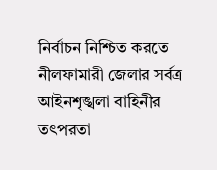নির্বাচন নিশ্চিত করতে নীলফামারী জেলার সর্বত্র আইনশৃঙ্খলা বাহিনীর তৎপরতা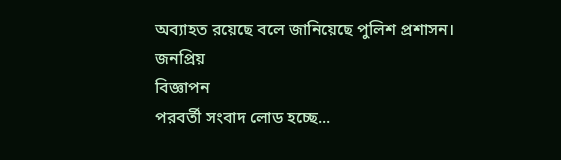অব্যাহত রয়েছে বলে জানিয়েছে পুলিশ প্রশাসন।
জনপ্রিয়
বিজ্ঞাপন
পরবর্তী সংবাদ লোড হচ্ছে...